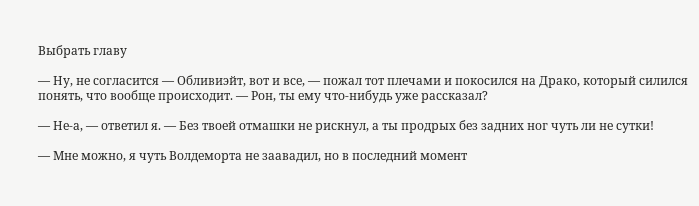Выбрать главу

— Ну, не согласится — Обливиэйт, вот и все, — пожал тот плечами и покосился на Драко, который силился понять, что вообще происходит. — Рон, ты ему что-нибудь уже рассказал?

— Не-а, — ответил я. — Без твоей отмашки не рискнул, а ты продрых без задних ног чуть ли не сутки!

— Мне можно, я чуть Волдеморта не заавадил, но в последний момент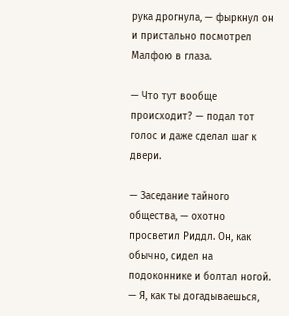рука дрогнула, — фыркнул он и пристально посмотрел Малфою в глаза.

— Что тут вообще происходит? — подал тот голос и даже сделал шаг к двери.

— Заседание тайного общества, — охотно просветил Риддл. Он, как обычно, сидел на подоконнике и болтал ногой. — Я, как ты догадываешься,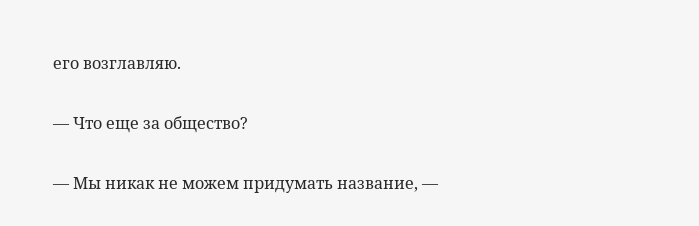его возглавляю.

— Что еще за общество?

— Мы никак не можем придумать название, —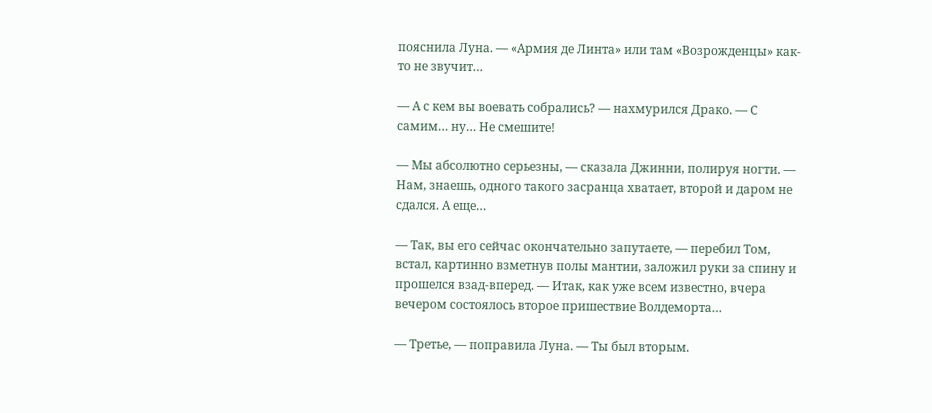пояснила Луна. — «Армия де Линта» или там «Возрожденцы» как-то не звучит…

— А с кем вы воевать собрались? — нахмурился Драко. — С самим… ну… Не смешите!

— Мы абсолютно серьезны, — сказала Джинни, полируя ногти. — Нам, знаешь, одного такого засранца хватает, второй и даром не сдался. А еще…

— Так, вы его сейчас окончательно запутаете, — перебил Том, встал, картинно взметнув полы мантии, заложил руки за спину и прошелся взад-вперед. — Итак, как уже всем известно, вчера вечером состоялось второе пришествие Волдеморта…

— Третье, — поправила Луна. — Ты был вторым.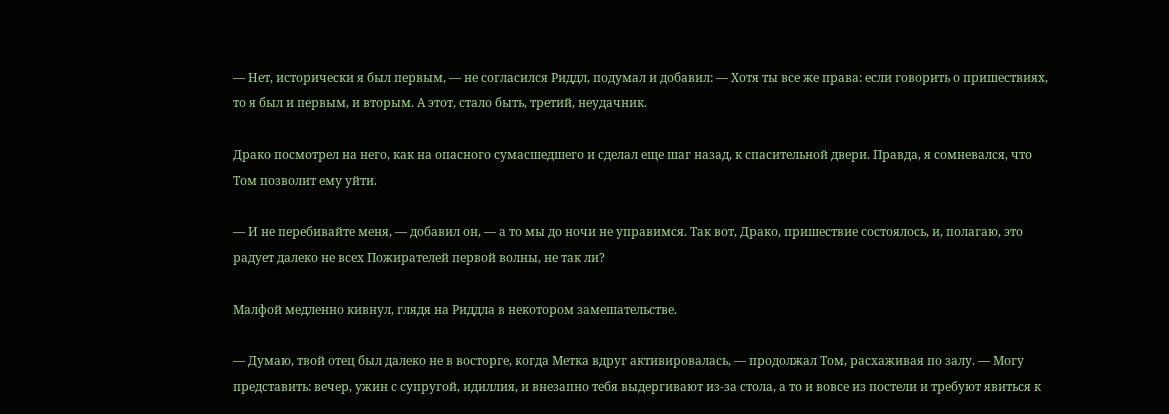— Нет, исторически я был первым, — не согласился Риддл, подумал и добавил: — Хотя ты все же права: если говорить о пришествиях, то я был и первым, и вторым. А этот, стало быть, третий, неудачник.

Драко посмотрел на него, как на опасного сумасшедшего и сделал еще шаг назад, к спасительной двери. Правда, я сомневался, что Том позволит ему уйти.

— И не перебивайте меня, — добавил он, — а то мы до ночи не управимся. Так вот, Драко, пришествие состоялось, и, полагаю, это радует далеко не всех Пожирателей первой волны, не так ли?

Малфой медленно кивнул, глядя на Риддла в некотором замешательстве.

— Думаю, твой отец был далеко не в восторге, когда Метка вдруг активировалась, — продолжал Том, расхаживая по залу. — Могу представить: вечер, ужин с супругой, идиллия, и внезапно тебя выдергивают из-за стола, а то и вовсе из постели и требуют явиться к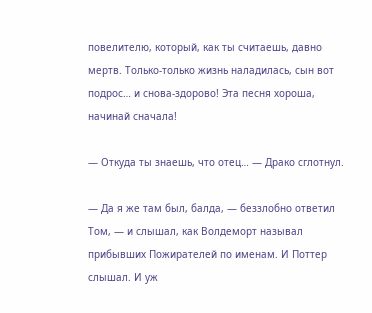повелителю, который, как ты считаешь, давно мертв. Только-только жизнь наладилась, сын вот подрос… и снова-здорово! Эта песня хороша, начинай сначала!

— Откуда ты знаешь, что отец… — Драко сглотнул.

— Да я же там был, балда, — беззлобно ответил Том, — и слышал, как Волдеморт называл прибывших Пожирателей по именам. И Поттер слышал. И уж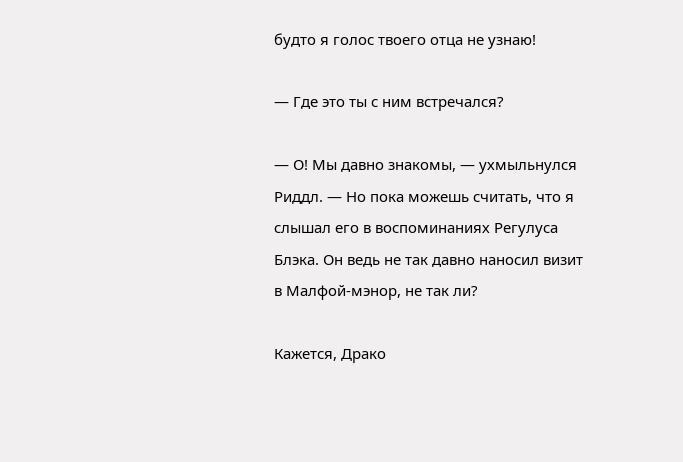будто я голос твоего отца не узнаю!

— Где это ты с ним встречался?

— О! Мы давно знакомы, — ухмыльнулся Риддл. — Но пока можешь считать, что я слышал его в воспоминаниях Регулуса Блэка. Он ведь не так давно наносил визит в Малфой-мэнор, не так ли?

Кажется, Драко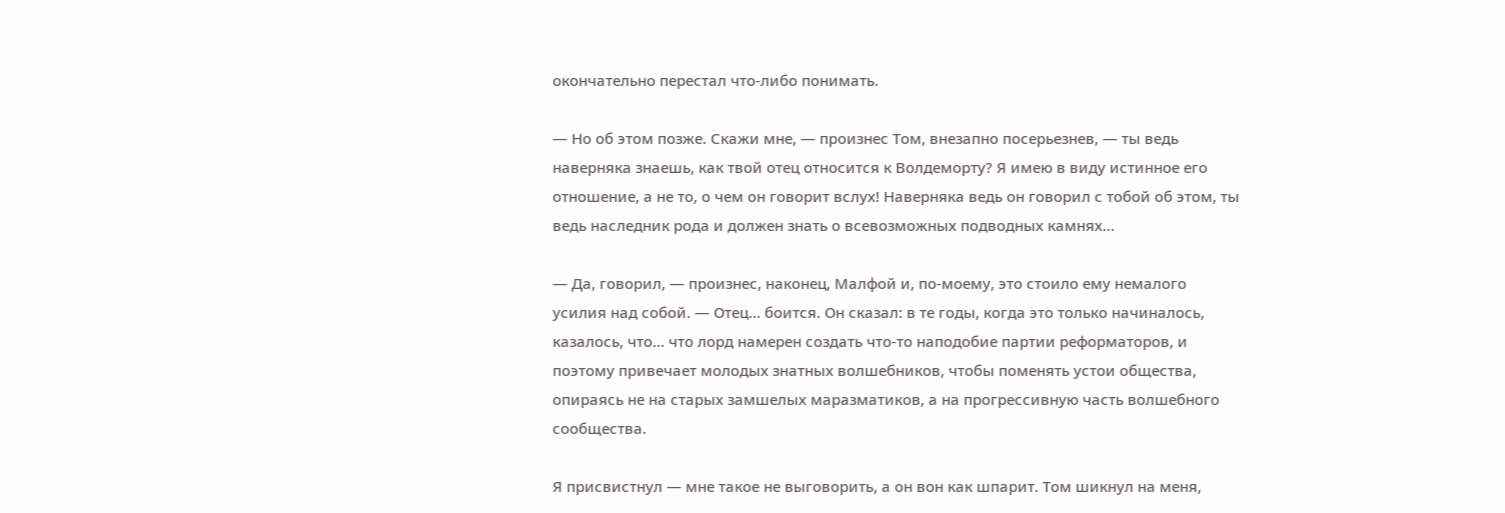окончательно перестал что-либо понимать.

— Но об этом позже. Скажи мне, — произнес Том, внезапно посерьезнев, — ты ведь наверняка знаешь, как твой отец относится к Волдеморту? Я имею в виду истинное его отношение, а не то, о чем он говорит вслух! Наверняка ведь он говорил с тобой об этом, ты ведь наследник рода и должен знать о всевозможных подводных камнях…

— Да, говорил, — произнес, наконец, Малфой и, по-моему, это стоило ему немалого усилия над собой. — Отец… боится. Он сказал: в те годы, когда это только начиналось, казалось, что… что лорд намерен создать что-то наподобие партии реформаторов, и поэтому привечает молодых знатных волшебников, чтобы поменять устои общества, опираясь не на старых замшелых маразматиков, а на прогрессивную часть волшебного сообщества.

Я присвистнул — мне такое не выговорить, а он вон как шпарит. Том шикнул на меня,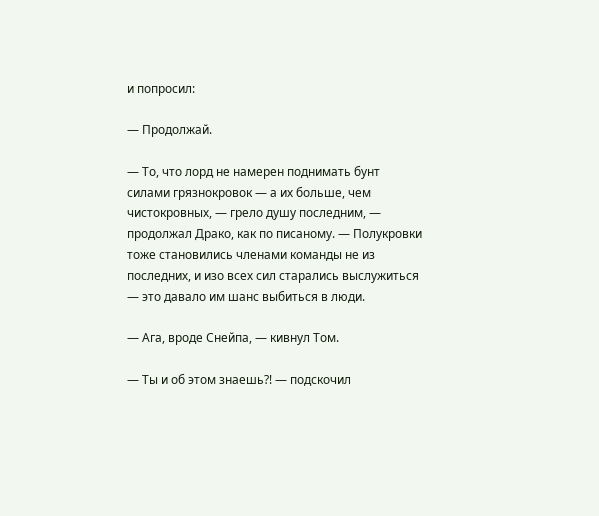и попросил:

— Продолжай.

— То, что лорд не намерен поднимать бунт силами грязнокровок — а их больше, чем чистокровных, — грело душу последним, — продолжал Драко, как по писаному. — Полукровки тоже становились членами команды не из последних, и изо всех сил старались выслужиться — это давало им шанс выбиться в люди.

— Ага, вроде Снейпа, — кивнул Том.

— Ты и об этом знаешь?! — подскочил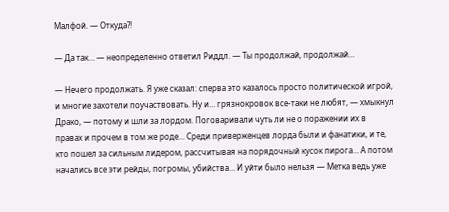Малфой. — Откуда?!

— Да так… — неопределенно ответил Риддл. — Ты продолжай, продолжай…

— Нечего продолжать. Я уже сказал: сперва это казалось просто политической игрой, и многие захотели поучаствовать. Ну и… грязнокровок все-таки не любят, — хмыкнул Драко, — потому и шли за лордом. Поговаривали чуть ли не о поражении их в правах и прочем в том же роде… Среди приверженцев лорда были и фанатики, и те, кто пошел за сильным лидером, рассчитывая на порядочный кусок пирога… А потом начались все эти рейды, погромы, убийства… И уйти было нельзя — Метка ведь уже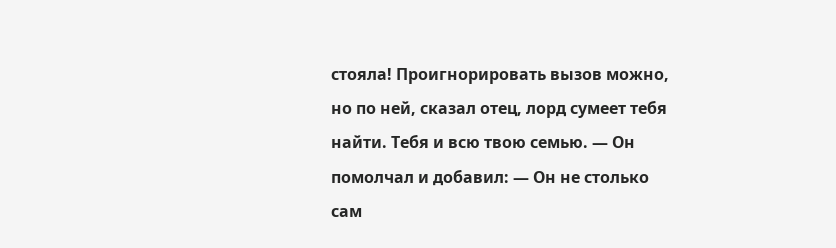стояла! Проигнорировать вызов можно, но по ней, сказал отец, лорд сумеет тебя найти. Тебя и всю твою семью. — Он помолчал и добавил: — Он не столько сам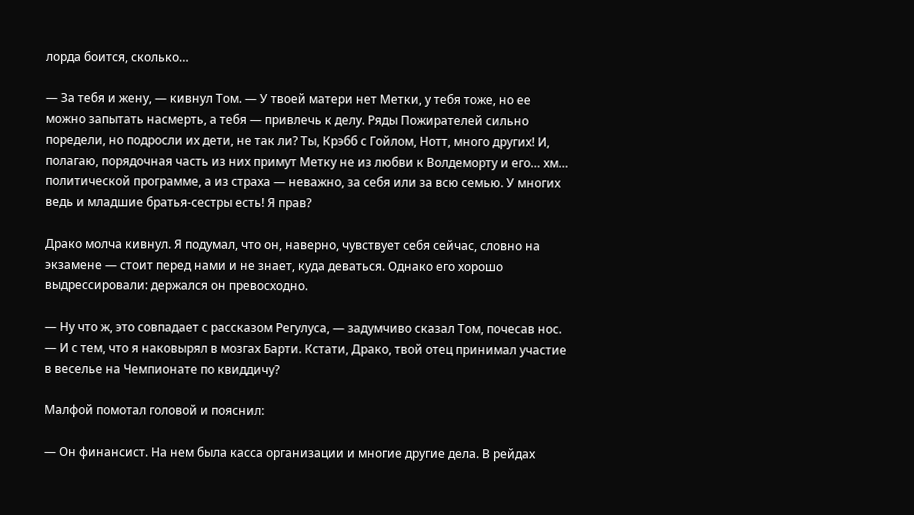лорда боится, сколько…

— За тебя и жену, — кивнул Том. — У твоей матери нет Метки, у тебя тоже, но ее можно запытать насмерть, а тебя — привлечь к делу. Ряды Пожирателей сильно поредели, но подросли их дети, не так ли? Ты, Крэбб с Гойлом, Нотт, много других! И, полагаю, порядочная часть из них примут Метку не из любви к Волдеморту и его… хм… политической программе, а из страха — неважно, за себя или за всю семью. У многих ведь и младшие братья-сестры есть! Я прав?

Драко молча кивнул. Я подумал, что он, наверно, чувствует себя сейчас, словно на экзамене — стоит перед нами и не знает, куда деваться. Однако его хорошо выдрессировали: держался он превосходно.

— Ну что ж, это совпадает с рассказом Регулуса, — задумчиво сказал Том, почесав нос. — И с тем, что я наковырял в мозгах Барти. Кстати, Драко, твой отец принимал участие в веселье на Чемпионате по квиддичу?

Малфой помотал головой и пояснил:

— Он финансист. На нем была касса организации и многие другие дела. В рейдах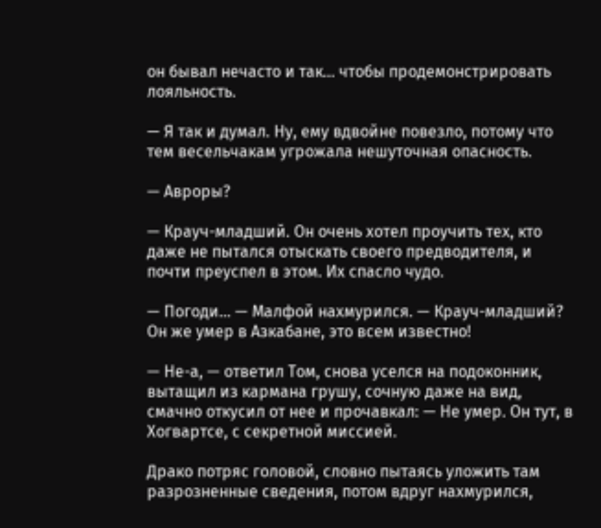он бывал нечасто и так… чтобы продемонстрировать лояльность.

— Я так и думал. Ну, ему вдвойне повезло, потому что тем весельчакам угрожала нешуточная опасность.

— Авроры?

— Крауч-младший. Он очень хотел проучить тех, кто даже не пытался отыскать своего предводителя, и почти преуспел в этом. Их спасло чудо.

— Погоди… — Малфой нахмурился. — Крауч-младший? Он же умер в Азкабане, это всем известно!

— Не-а, — ответил Том, снова уселся на подоконник, вытащил из кармана грушу, сочную даже на вид, смачно откусил от нее и прочавкал: — Не умер. Он тут, в Хогвартсе, с секретной миссией.

Драко потряс головой, словно пытаясь уложить там разрозненные сведения, потом вдруг нахмурился,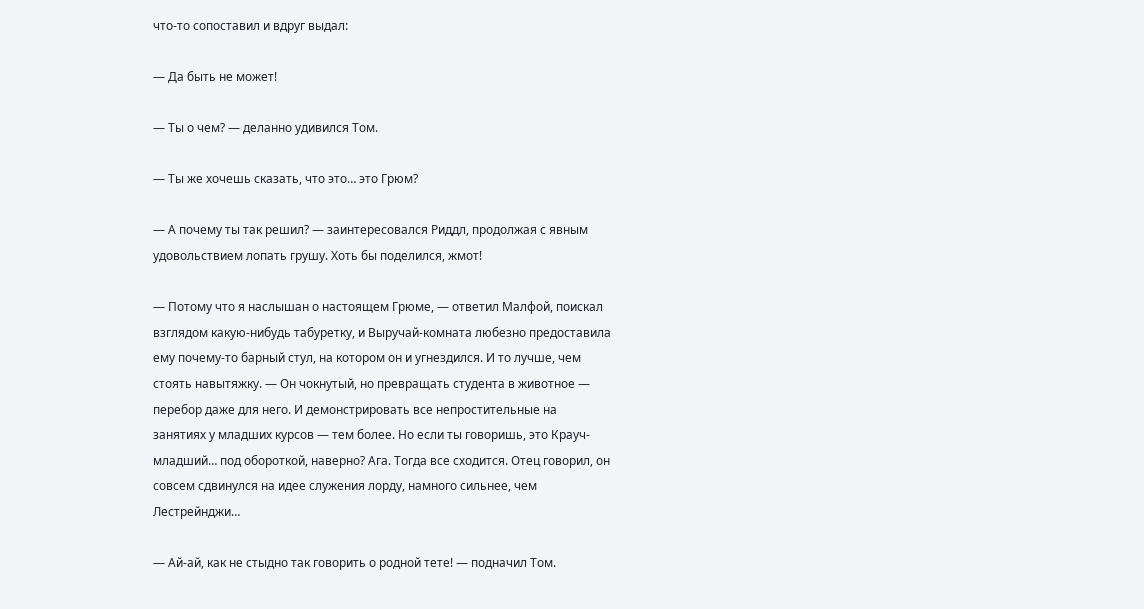что-то сопоставил и вдруг выдал:

— Да быть не может!

— Ты о чем? — деланно удивился Том.

— Ты же хочешь сказать, что это… это Грюм?

— А почему ты так решил? — заинтересовался Риддл, продолжая с явным удовольствием лопать грушу. Хоть бы поделился, жмот!

— Потому что я наслышан о настоящем Грюме, — ответил Малфой, поискал взглядом какую-нибудь табуретку, и Выручай-комната любезно предоставила ему почему-то барный стул, на котором он и угнездился. И то лучше, чем стоять навытяжку. — Он чокнутый, но превращать студента в животное — перебор даже для него. И демонстрировать все непростительные на занятиях у младших курсов — тем более. Но если ты говоришь, это Крауч-младший… под обороткой, наверно? Ага. Тогда все сходится. Отец говорил, он совсем сдвинулся на идее служения лорду, намного сильнее, чем Лестрейнджи…

— Ай-ай, как не стыдно так говорить о родной тете! — подначил Том.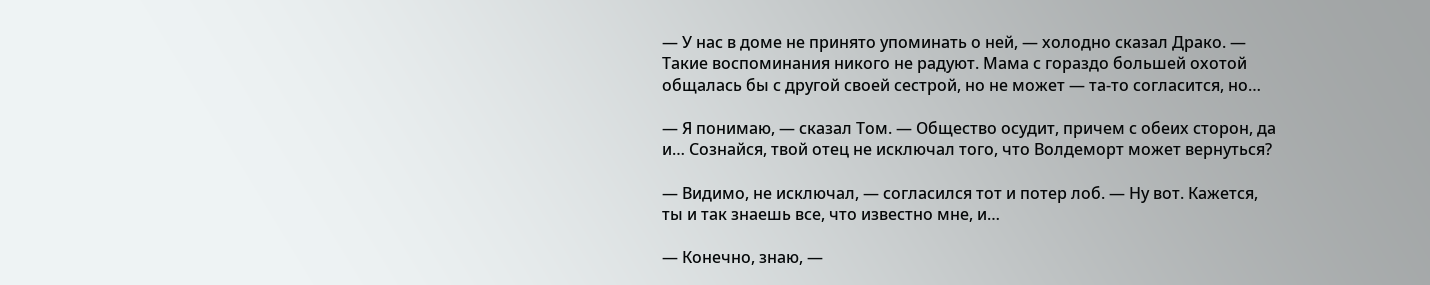— У нас в доме не принято упоминать о ней, — холодно сказал Драко. — Такие воспоминания никого не радуют. Мама с гораздо большей охотой общалась бы с другой своей сестрой, но не может — та-то согласится, но…

— Я понимаю, — сказал Том. — Общество осудит, причем с обеих сторон, да и… Сознайся, твой отец не исключал того, что Волдеморт может вернуться?

— Видимо, не исключал, — согласился тот и потер лоб. — Ну вот. Кажется, ты и так знаешь все, что известно мне, и…

— Конечно, знаю, —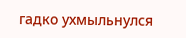гадко ухмыльнулся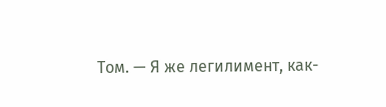Том. — Я же легилимент, как-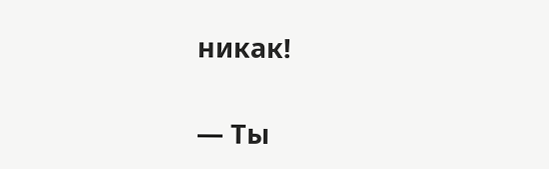никак!

— Ты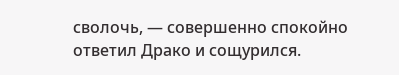сволочь, — совершенно спокойно ответил Драко и сощурился.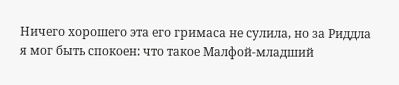Ничего хорошего эта его гримаса не сулила, но за Риддла я мог быть спокоен: что такое Малфой-младший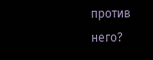против него?